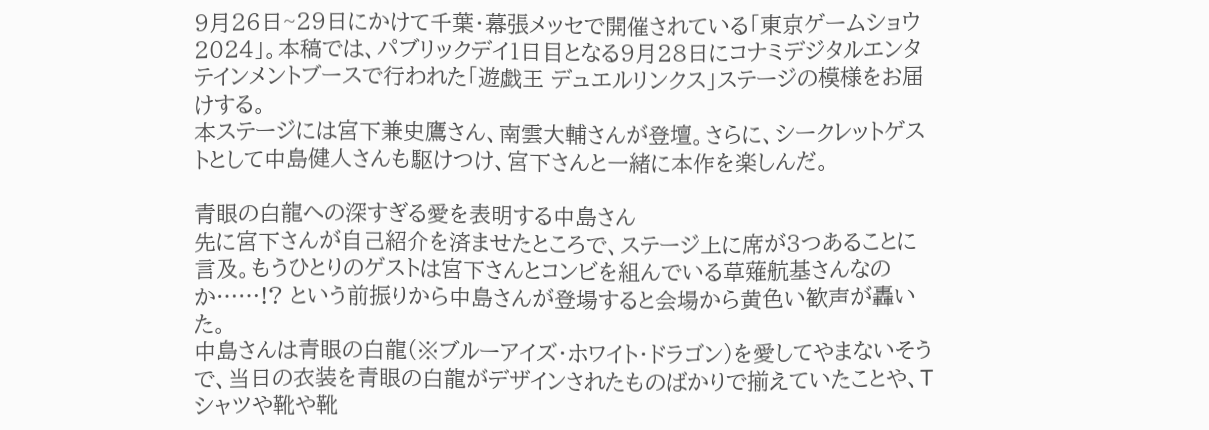9月26日~29日にかけて千葉・幕張メッセで開催されている「東京ゲームショウ2024」。本稿では、パブリックデイ1日目となる9月28日にコナミデジタルエンタテインメントブースで行われた「遊戯王 デュエルリンクス」ステージの模様をお届けする。
本ステージには宮下兼史鷹さん、南雲大輔さんが登壇。さらに、シークレットゲストとして中島健人さんも駆けつけ、宮下さんと一緒に本作を楽しんだ。

青眼の白龍への深すぎる愛を表明する中島さん
先に宮下さんが自己紹介を済ませたところで、ステージ上に席が3つあることに言及。もうひとりのゲストは宮下さんとコンビを組んでいる草薙航基さんなのか……!? という前振りから中島さんが登場すると会場から黄色い歓声が轟いた。
中島さんは青眼の白龍(※ブルーアイズ・ホワイト・ドラゴン)を愛してやまないそうで、当日の衣装を青眼の白龍がデザインされたものばかりで揃えていたことや、Tシャツや靴や靴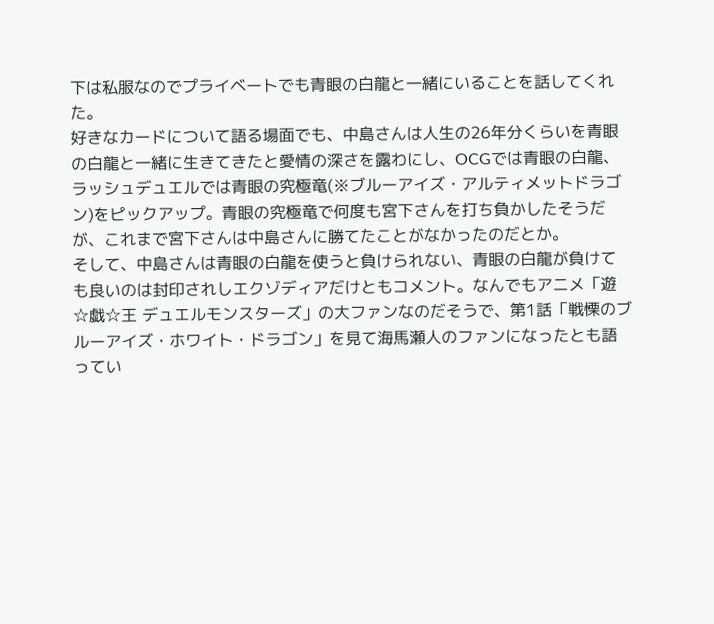下は私服なのでプライベートでも青眼の白龍と一緒にいることを話してくれた。
好きなカードについて語る場面でも、中島さんは人生の26年分くらいを青眼の白龍と一緒に生きてきたと愛情の深さを露わにし、OCGでは青眼の白龍、ラッシュデュエルでは青眼の究極竜(※ブルーアイズ・アルティメットドラゴン)をピックアップ。青眼の究極竜で何度も宮下さんを打ち負かしたそうだが、これまで宮下さんは中島さんに勝てたことがなかったのだとか。
そして、中島さんは青眼の白龍を使うと負けられない、青眼の白龍が負けても良いのは封印されしエクゾディアだけともコメント。なんでもアニメ「遊☆戯☆王 デュエルモンスターズ」の大ファンなのだそうで、第1話「戦慄のブルーアイズ・ホワイト・ドラゴン」を見て海馬瀬人のファンになったとも語ってい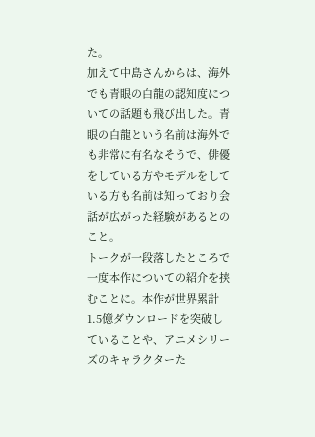た。
加えて中島さんからは、海外でも青眼の白龍の認知度についての話題も飛び出した。青眼の白龍という名前は海外でも非常に有名なそうで、俳優をしている方やモデルをしている方も名前は知っており会話が広がった経験があるとのこと。
トークが一段落したところで一度本作についての紹介を挟むことに。本作が世界累計1.5億ダウンロードを突破していることや、アニメシリーズのキャラクターた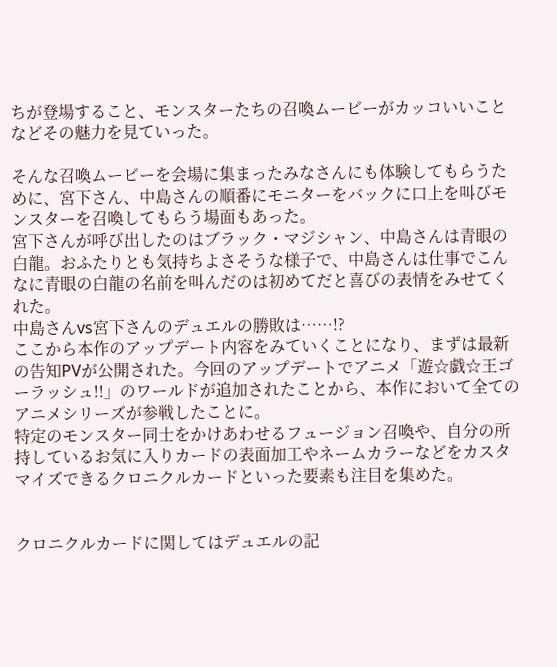ちが登場すること、モンスターたちの召喚ムービーがカッコいいことなどその魅力を見ていった。

そんな召喚ムービーを会場に集まったみなさんにも体験してもらうために、宮下さん、中島さんの順番にモニターをバックに口上を叫びモンスターを召喚してもらう場面もあった。
宮下さんが呼び出したのはブラック・マジシャン、中島さんは青眼の白龍。おふたりとも気持ちよさそうな様子で、中島さんは仕事でこんなに青眼の白龍の名前を叫んだのは初めてだと喜びの表情をみせてくれた。
中島さんvs宮下さんのデュエルの勝敗は……!?
ここから本作のアップデート内容をみていくことになり、まずは最新の告知PVが公開された。今回のアップデートでアニメ「遊☆戯☆王ゴーラッシュ!!」のワールドが追加されたことから、本作において全てのアニメシリーズが参戦したことに。
特定のモンスター同士をかけあわせるフュージョン召喚や、自分の所持しているお気に入りカードの表面加工やネームカラーなどをカスタマイズできるクロニクルカードといった要素も注目を集めた。


クロニクルカードに関してはデュエルの記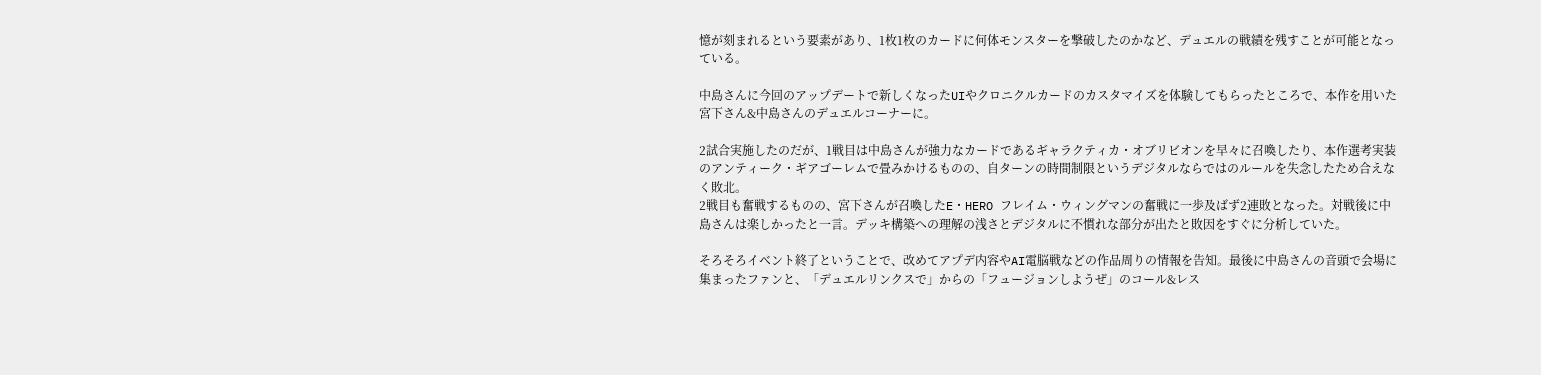憶が刻まれるという要素があり、1枚1枚のカードに何体モンスターを撃破したのかなど、デュエルの戦績を残すことが可能となっている。

中島さんに今回のアップデートで新しくなったUIやクロニクルカードのカスタマイズを体験してもらったところで、本作を用いた宮下さん&中島さんのデュエルコーナーに。

2試合実施したのだが、1戦目は中島さんが強力なカードであるギャラクティカ・オブリビオンを早々に召喚したり、本作選考実装のアンティーク・ギアゴーレムで畳みかけるものの、自ターンの時間制限というデジタルならではのルールを失念したため合えなく敗北。
2戦目も奮戦するものの、宮下さんが召喚したE・HERO フレイム・ウィングマンの奮戦に一歩及ばず2連敗となった。対戦後に中島さんは楽しかったと一言。デッキ構築への理解の浅さとデジタルに不慣れな部分が出たと敗因をすぐに分析していた。

そろそろイベント終了ということで、改めてアプデ内容やAI電脳戦などの作品周りの情報を告知。最後に中島さんの音頭で会場に集まったファンと、「デュエルリンクスで」からの「フュージョンしようぜ」のコール&レス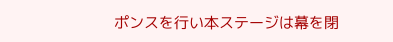ポンスを行い本ステージは幕を閉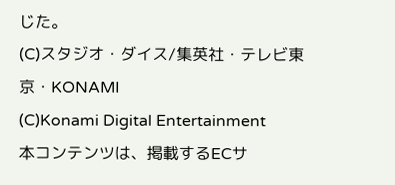じた。
(C)スタジオ・ダイス/集英社・テレビ東京・KONAMI
(C)Konami Digital Entertainment
本コンテンツは、掲載するECサ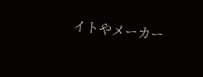イトやメーカー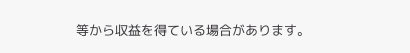等から収益を得ている場合があります。